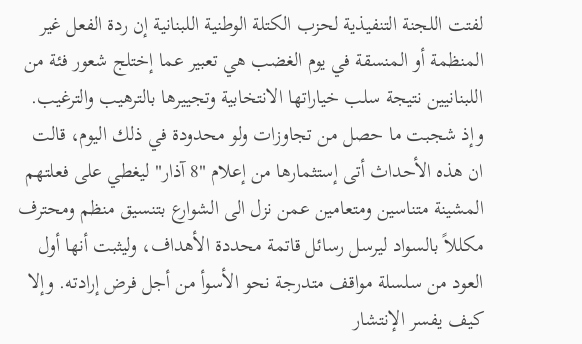لفتت اللجنة التنفيذية لحزب الكتلة الوطنية اللبنانية إن ردة الفعل غير المنظمة أو المنسقة في يوم الغضب هي تعبير عما إختلج شعور فئة من اللبنانيين نتيجة سلب خياراتها الانتخابية وتجييرها بالترهيب والترغيب.
وإذ شجبت ما حصل من تجاوزات ولو محدودة في ذلك اليوم، قالت ان هذه الأحداث أتى إستثمارها من إعلام "8 آذار" ليغطي على فعلتهم المشينة متناسين ومتعامين عمن نزل الى الشوارع بتنسيق منظم ومحترف مكللاً بالسواد ليرسل رسائل قاتمة محددة الأهداف، وليثبت أنها أول العود من سلسلة مواقف متدرجة نحو الأسوأ من أجل فرض إرادته. وإلا كيف يفسر الإنتشار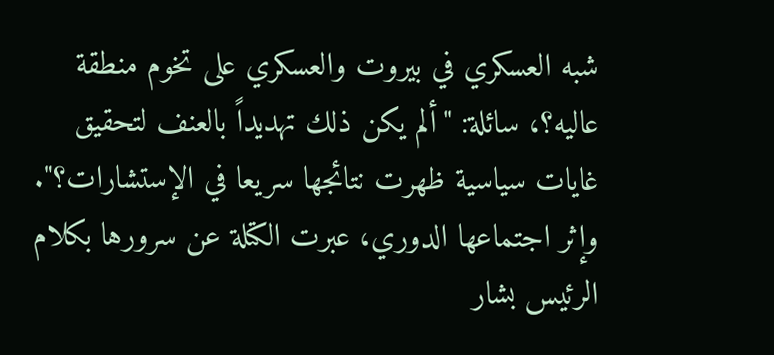شبه العسكري في بيروت والعسكري على تخوم منطقة عاليه؟، سائلة: "ألم يكن ذلك تهديداً بالعنف لتحقيق غايات سياسية ظهرت نتائجها سريعا في الإستشارات؟".
وإثر اجتماعها الدوري، عبرت الكتلة عن سرورها بكلام الرئيس بشار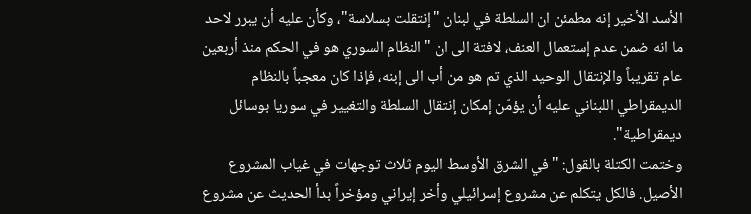الأسد الأخير إنه مطمئن ان السلطة في لبنان "إنتقلت بسلاسة"، وكأن عليه أن يبرر لاحد ما انه ضمن عدم إستعمال العنف، لافتة الى ان "النظام السوري هو في الحكم منذ أربعين عام تقريباً والإنتقال الوحيد الذي تم هو من أب الى إبنه، فإذا كان معجباً بالنظام الديمقراطي اللبناني عليه أن يؤمّن إمكان إنتقال السلطة والتغيير في سوريا بوسائل ديمقراطية".
وختمت الكتلة بالقول: "في الشرق الأوسط اليوم ثلاث توجهات في غياب المشروع الأصيل. فالكل يتكلم عن مشروع إسرائيلي وأخر إيراني ومؤخراً بدأ الحديث عن مشروع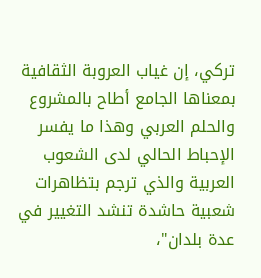تركي، إن غياب العروبة الثقافية بمعناها الجامع أطاح بالمشروع والحلم العربي وهذا ما يفسر الإحباط الحالي لدى الشعوب العربية والذي ترجم بتظاهرات شعبية حاشدة تنشد التغيير في عدة بلدان"،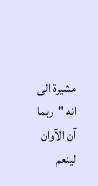مشيرة الى انه "ربما آن الآوان لينعم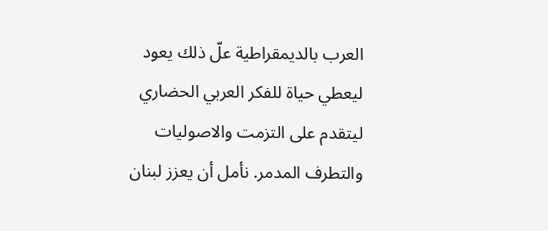العرب بالديمقراطية علّ ذلك يعود ليعطي حياة للفكر العربي الحضاري ليتقدم على التزمت والاصوليات والتطرف المدمر. نأمل أن يعزز لبنان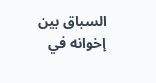السباق بين إخوانه في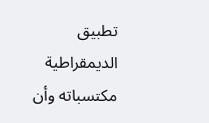تطبيق الديمقراطية مكتسباته وأن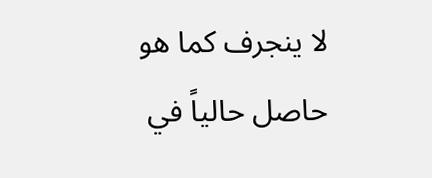لا ينجرف كما هو حاصل حالياً في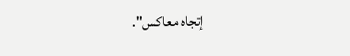إتجاه معاكس".